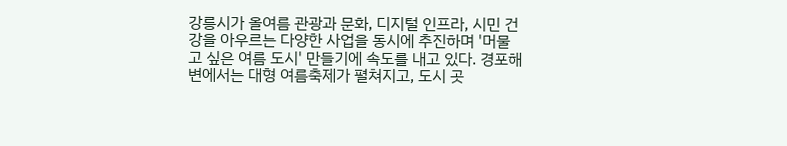강릉시가 올여름 관광과 문화, 디지털 인프라, 시민 건강을 아우르는 다양한 사업을 동시에 추진하며 '머물고 싶은 여름 도시' 만들기에 속도를 내고 있다. 경포해변에서는 대형 여름축제가 펼쳐지고, 도시 곳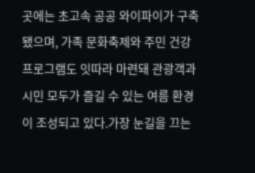곳에는 초고속 공공 와이파이가 구축됐으며, 가족 문화축제와 주민 건강 프로그램도 잇따라 마련돼 관광객과 시민 모두가 즐길 수 있는 여름 환경이 조성되고 있다.가장 눈길을 끄는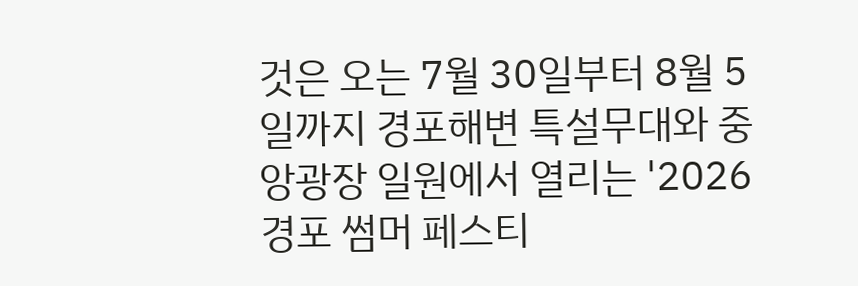것은 오는 7월 30일부터 8월 5일까지 경포해변 특설무대와 중앙광장 일원에서 열리는 '2026 경포 썸머 페스티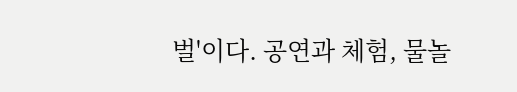벌'이다. 공연과 체험, 물놀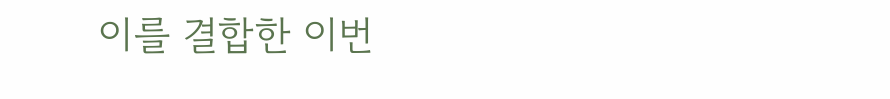이를 결합한 이번